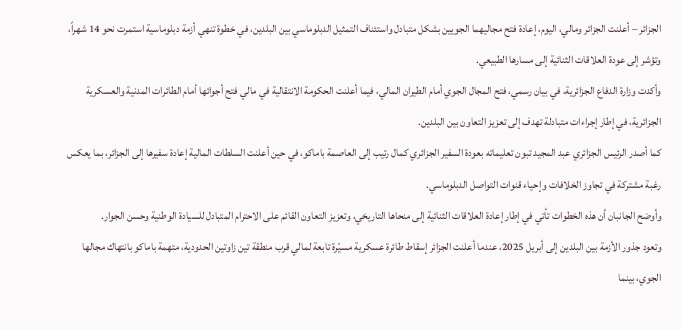الجزائر – أعلنت الجزائر ومالي، اليوم، إعادة فتح مجاليهما الجويين بشكل متبادل واستئناف التمثيل الدبلوماسي بين البلدين، في خطوة تنهي أزمة دبلوماسية استمرت نحو 14 شهراً، وتؤشر إلى عودة العلاقات الثنائية إلى مسارها الطبيعي.
وأكدت وزارة الدفاع الجزائرية، في بيان رسمي، فتح المجال الجوي أمام الطيران المالي، فيما أعلنت الحكومة الانتقالية في مالي فتح أجوائها أمام الطائرات المدنية والعسكرية الجزائرية، في إطار إجراءات متبادلة تهدف إلى تعزيز التعاون بين البلدين.
كما أصدر الرئيس الجزائري عبد المجيد تبون تعليماته بعودة السفير الجزائري كمال رتيب إلى العاصمة باماكو، في حين أعلنت السلطات المالية إعادة سفيرها إلى الجزائر، بما يعكس رغبة مشتركة في تجاوز الخلافات وإحياء قنوات التواصل الدبلوماسي.
وأوضح الجانبان أن هذه الخطوات تأتي في إطار إعادة العلاقات الثنائية إلى منحاها التاريخي، وتعزيز التعاون القائم على الاحترام المتبادل للسيادة الوطنية وحسن الجوار.
وتعود جذور الأزمة بين البلدين إلى أبريل 2025، عندما أعلنت الجزائر إسقاط طائرة عسكرية مسيّرة تابعة لمالي قرب منطقة تين زاوتين الحدودية، متهمة باماكو بانتهاك مجالها الجوي، بينما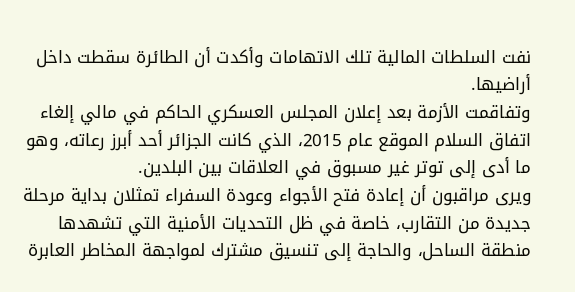نفت السلطات المالية تلك الاتهامات وأكدت أن الطائرة سقطت داخل أراضيها.
وتفاقمت الأزمة بعد إعلان المجلس العسكري الحاكم في مالي إلغاء اتفاق السلام الموقع عام 2015، الذي كانت الجزائر أحد أبرز رعاته، وهو ما أدى إلى توتر غير مسبوق في العلاقات بين البلدين.
ويرى مراقبون أن إعادة فتح الأجواء وعودة السفراء تمثلان بداية مرحلة جديدة من التقارب، خاصة في ظل التحديات الأمنية التي تشهدها منطقة الساحل، والحاجة إلى تنسيق مشترك لمواجهة المخاطر العابرة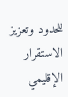للحدود وتعزيز الاستقرار الإقليمي